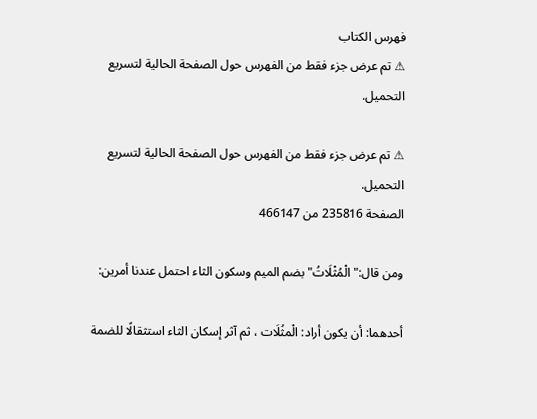فهرس الكتاب
⚠ تم عرض جزء فقط من الفهرس حول الصفحة الحالية لتسريع التحميل.

⚠ تم عرض جزء فقط من الفهرس حول الصفحة الحالية لتسريع التحميل.
الصفحة 235816 من 466147

ومن قال:"الْمُثْلَاتُ"بضم الميم وسكون الثاء احتمل عندنا أمرين:

أحدهما: أن يكون أراد: الْمثُلَات ، ثم آثر إسكان الثاء استثقالًا للضمة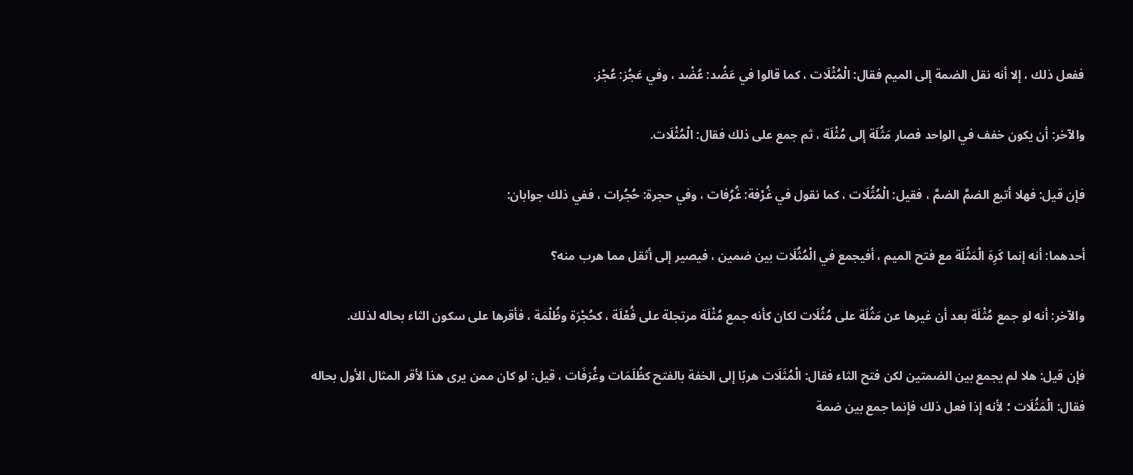ففعل ذلك ، إلا أنه نقل الضمة إلى الميم فقال: الْمُثْلَات ، كما قالوا في عَضُد: عُضْد ، وفي عَجُز: عُجْز.

والآخر: أن يكون خفف في الواحد فصار مَثُلَة إلى مُثْلَة ، ثم جمع على ذلك فقال: الْمُثْلَات.

فإن قيل: فهلا أتبع الضمَّ الضمَّ ، فقيل: الْمُثُلَات ، كما نقول في غُرْفة: غُرُفات ، وفي حجرة: حُجُرات ، ففي ذلك جوابان:

أحدهما: أنه إنما كَرِهَ الْمَثُلَة مع فتح الميم ، أفيجمع في الْمُثُلَات بين ضمين ، فيصير إلى أثقل مما هرب منه؟

والآخر: أنه لو جمع مُثْلَة بعد أن غيرها عن مَثُلَة على مُثُلَات لكان كأنه جمع مُثْلَة مرتجلة على فُعْلَة ، كحُجْرَة وظُلْمَة ، فأقرها على سكون الثاء بحاله لذلك.

فإن قيل: هلا لم يجمع بين الضمتين لكن فتح الثاء فقال: الْمُثَلَات هربًا إلى الخفة بالفتح كظُلَمَات وغُرَفَات ، قيل: لو كان ممن يرى هذا لأقر المثال الأول بحاله فقال: الْمَثُلَات ؛ لأنه إذا فعل ذلك فإنما جمع بين ضمة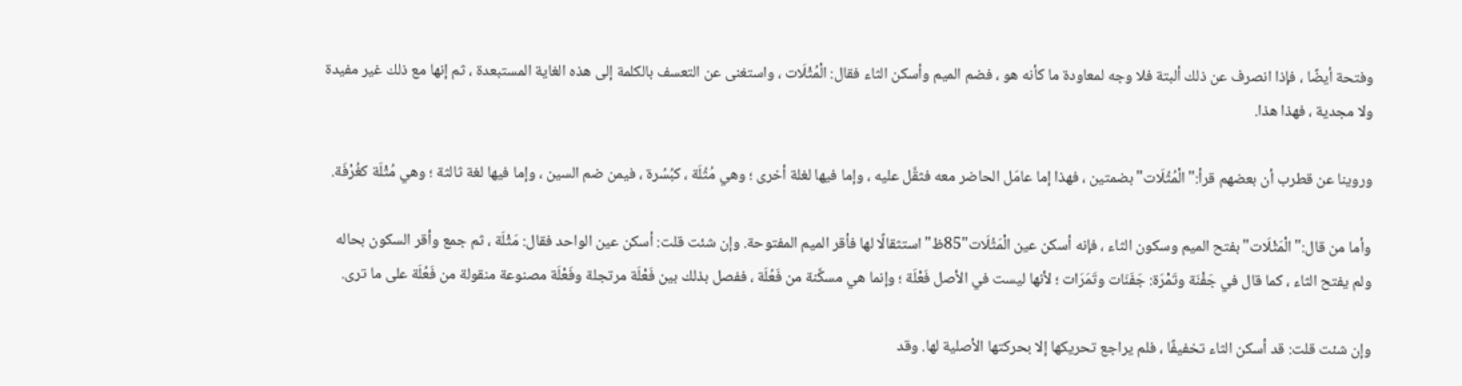وفتحة أيضًا ، فإذا انصرف عن ذلك ألبتة فلا وجه لمعاودة ما كأنه هو ، فضم الميم وأسكن الثاء فقال: الْمُثْلَات ، واستغنى عن التعسف بالكلمة إلى هذه الغاية المستبعدة ، ثم إنها مع ذلك غير مفيدة ولا مجدية ، فهذا هذا.

وروينا عن قطرب أن بعضهم قرأ:"الْمُثُلَات"بضمتين ، فهذا إما عامَل الحاضر معه فثقَّل عليه ، وإما فيها لغلة أخرى ؛ وهي مُثُلَة ، كبُسُرة ، فيمن ضم السين ، وإما فيها لغة ثالثة ؛ وهي مُثْلَة كغُرْفَة.

وأما من قال:"الْمَثْلَات"بفتح الميم وسكون الثاء ، فإنه أسكن عين الْمَثُلَات"85ظ"استثقالًا لها فأقر الميم المفتوحة. وإن شئت قلت: أسكن عين الواحد فقال: مَثْلَة ، ثم جمع وأقر السكون بحاله ولم يفتح الثاء ، كما قال في جَفْنَة وتَمْرَة: جَفَنَات وتَمَرَات ؛ لأنها ليست في الأصل فَعْلَة ؛ وإنما هي مسكَّنة من فَعُلَة ، ففصل بذلك بين فَعْلَة مرتجلة وفَعْلَة مصنوعة منقولة من فَعُلَة على ما ترى.

وإن شئت قلت: قد أسكن الثاء تخفيفًا ، فلم يراجع تحريكها إلا بحركتها الأصلية لها. وقد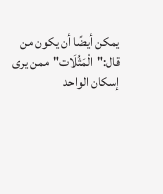يمكن أيضًا أن يكون من قال:"الْمَثُلَات"ممن يرى إسكان الواحد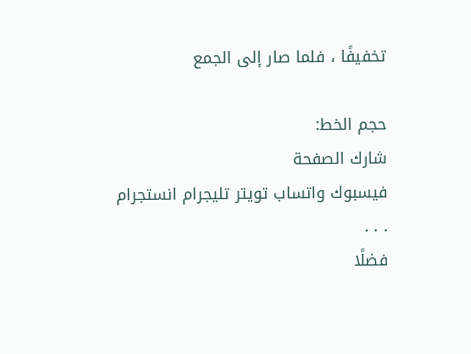تخفيفًا ، فلما صار إلى الجمع

حجم الخط:
شارك الصفحة
فيسبوك واتساب تويتر تليجرام انستجرام
. . .
فضلًا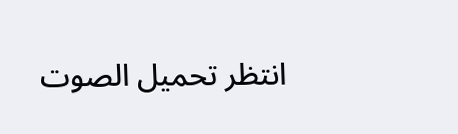انتظر تحميل الصوت